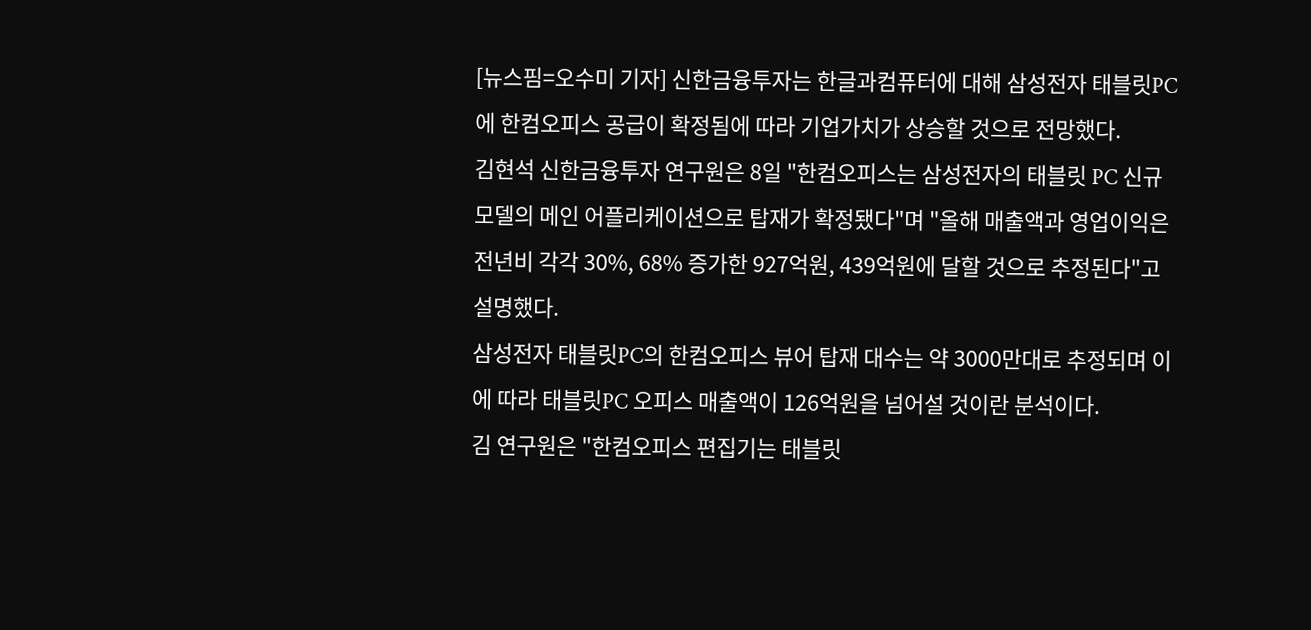[뉴스핌=오수미 기자] 신한금융투자는 한글과컴퓨터에 대해 삼성전자 태블릿PC에 한컴오피스 공급이 확정됨에 따라 기업가치가 상승할 것으로 전망했다.
김현석 신한금융투자 연구원은 8일 "한컴오피스는 삼성전자의 태블릿 PC 신규 모델의 메인 어플리케이션으로 탑재가 확정됐다"며 "올해 매출액과 영업이익은 전년비 각각 30%, 68% 증가한 927억원, 439억원에 달할 것으로 추정된다"고 설명했다.
삼성전자 태블릿PC의 한컴오피스 뷰어 탑재 대수는 약 3000만대로 추정되며 이에 따라 태블릿PC 오피스 매출액이 126억원을 넘어설 것이란 분석이다.
김 연구원은 "한컴오피스 편집기는 태블릿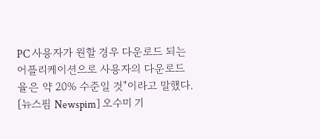PC 사용자가 원할 경우 다운로드 되는 어플리케이션으로 사용자의 다운로드율은 약 20% 수준일 것"이라고 말했다.
[뉴스핌 Newspim] 오수미 기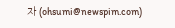자 (ohsumi@newspim.com)